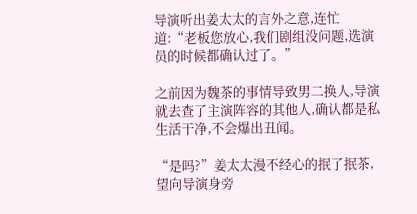导演听出姜太太的言外之意,连忙道:“老板您放心,我们剧组没问题,选演员的时候都确认过了。”

之前因为魏茶的事情导致男二换人,导演就去查了主演阵容的其他人,确认都是私生活干净,不会爆出丑闻。

“是吗?”姜太太漫不经心的抿了抿茶,望向导演身旁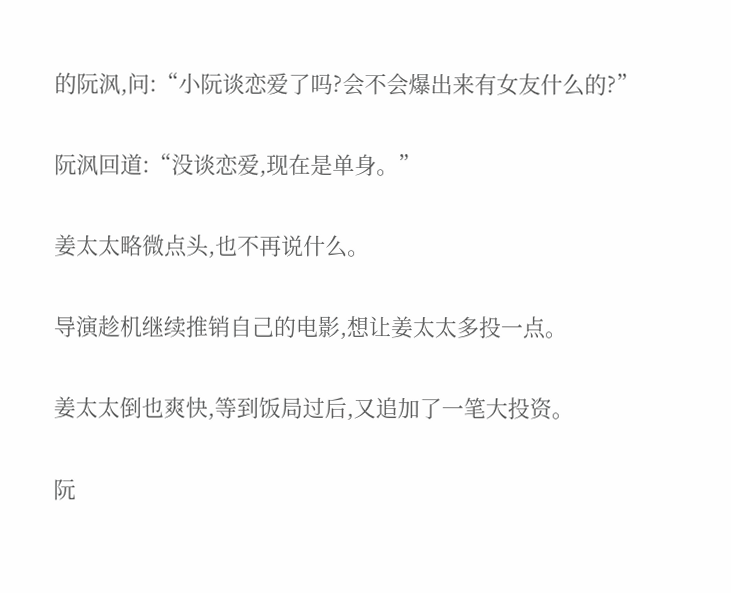的阮沨,问:“小阮谈恋爱了吗?会不会爆出来有女友什么的?”

阮沨回道:“没谈恋爱,现在是单身。”

姜太太略微点头,也不再说什么。

导演趁机继续推销自己的电影,想让姜太太多投一点。

姜太太倒也爽快,等到饭局过后,又追加了一笔大投资。

阮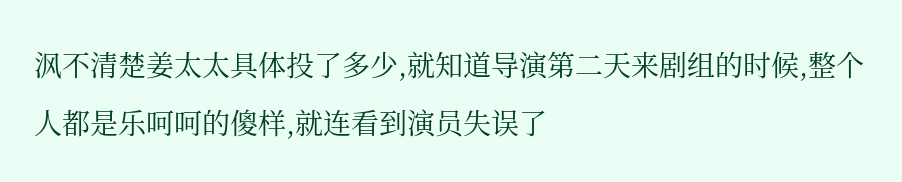沨不清楚姜太太具体投了多少,就知道导演第二天来剧组的时候,整个人都是乐呵呵的傻样,就连看到演员失误了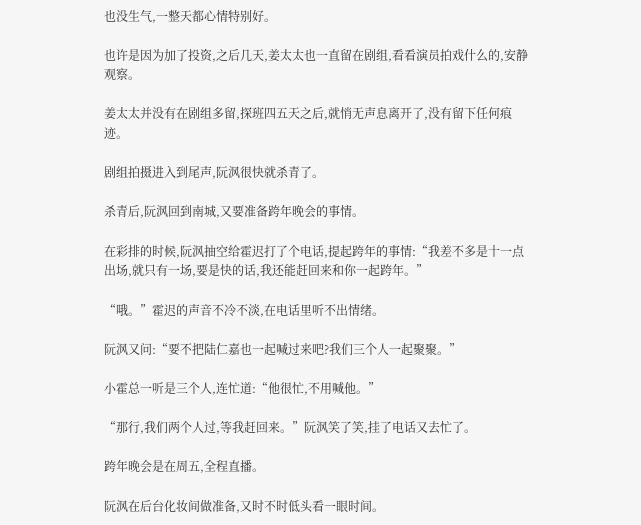也没生气,一整天都心情特别好。

也许是因为加了投资,之后几天,姜太太也一直留在剧组,看看演员拍戏什么的,安静观察。

姜太太并没有在剧组多留,探班四五天之后,就悄无声息离开了,没有留下任何痕迹。

剧组拍摄进入到尾声,阮沨很快就杀青了。

杀青后,阮沨回到南城,又要准备跨年晚会的事情。

在彩排的时候,阮沨抽空给霍迟打了个电话,提起跨年的事情:“我差不多是十一点出场,就只有一场,要是快的话,我还能赶回来和你一起跨年。”

“哦。”霍迟的声音不冷不淡,在电话里听不出情绪。

阮沨又问:“要不把陆仁嘉也一起喊过来吧?我们三个人一起聚聚。”

小霍总一听是三个人,连忙道:“他很忙,不用喊他。”

“那行,我们两个人过,等我赶回来。”阮沨笑了笑,挂了电话又去忙了。

跨年晚会是在周五,全程直播。

阮沨在后台化妆间做准备,又时不时低头看一眼时间。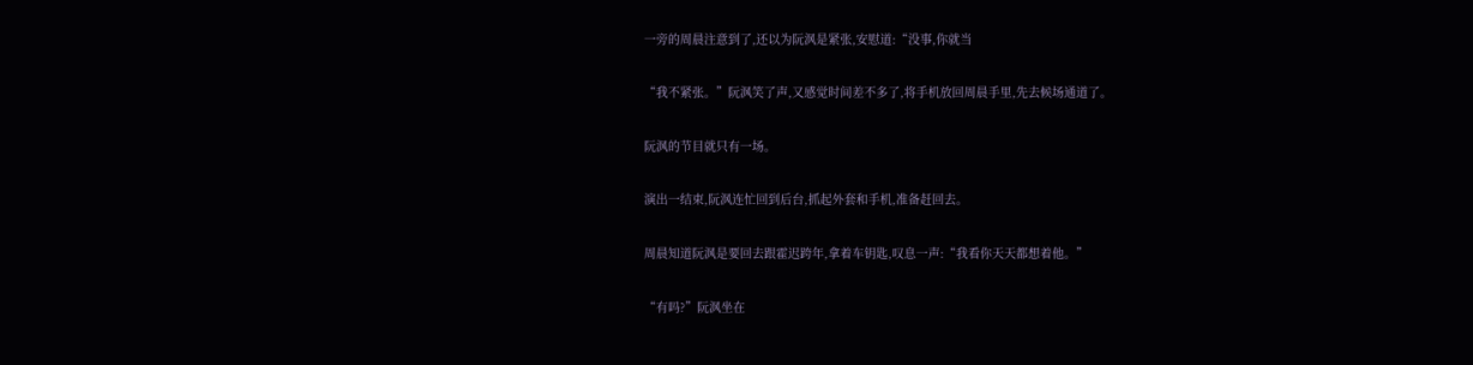一旁的周晨注意到了,还以为阮沨是紧张,安慰道:“没事,你就当

“我不紧张。”阮沨笑了声,又感觉时间差不多了,将手机放回周晨手里,先去候场通道了。

阮沨的节目就只有一场。

演出一结束,阮沨连忙回到后台,抓起外套和手机,准备赶回去。

周晨知道阮沨是要回去跟霍迟跨年,拿着车钥匙,叹息一声:“我看你天天都想着他。”

“有吗?”阮沨坐在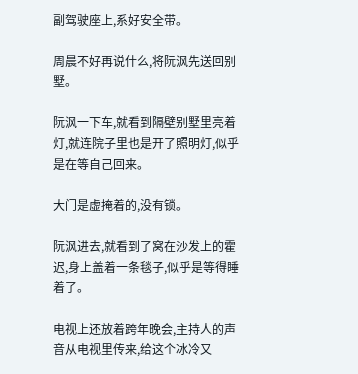副驾驶座上,系好安全带。

周晨不好再说什么,将阮沨先送回别墅。

阮沨一下车,就看到隔壁别墅里亮着灯,就连院子里也是开了照明灯,似乎是在等自己回来。

大门是虚掩着的,没有锁。

阮沨进去,就看到了窝在沙发上的霍迟,身上盖着一条毯子,似乎是等得睡着了。

电视上还放着跨年晚会,主持人的声音从电视里传来,给这个冰冷又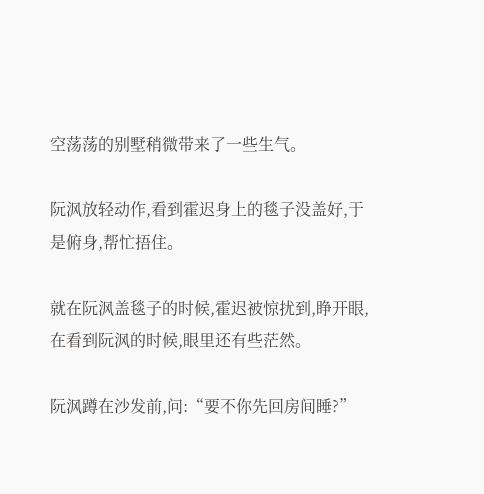空荡荡的别墅稍微带来了一些生气。

阮沨放轻动作,看到霍迟身上的毯子没盖好,于是俯身,帮忙捂住。

就在阮沨盖毯子的时候,霍迟被惊扰到,睁开眼,在看到阮沨的时候,眼里还有些茫然。

阮沨蹲在沙发前,问:“要不你先回房间睡?”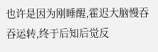也许是因为刚睡醒,霍迟大脑慢吞吞运转,终于后知后觉反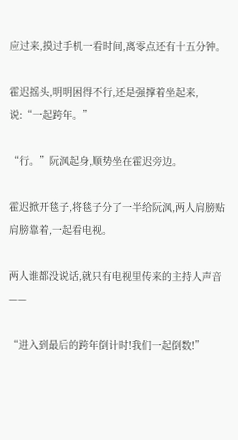应过来,摸过手机一看时间,离零点还有十五分钟。

霍迟摇头,明明困得不行,还是强撑着坐起来,说:“一起跨年。”

“行。”阮沨起身,顺势坐在霍迟旁边。

霍迟掀开毯子,将毯子分了一半给阮沨,两人肩膀贴肩膀靠着,一起看电视。

两人谁都没说话,就只有电视里传来的主持人声音——

“进入到最后的跨年倒计时!我们一起倒数!”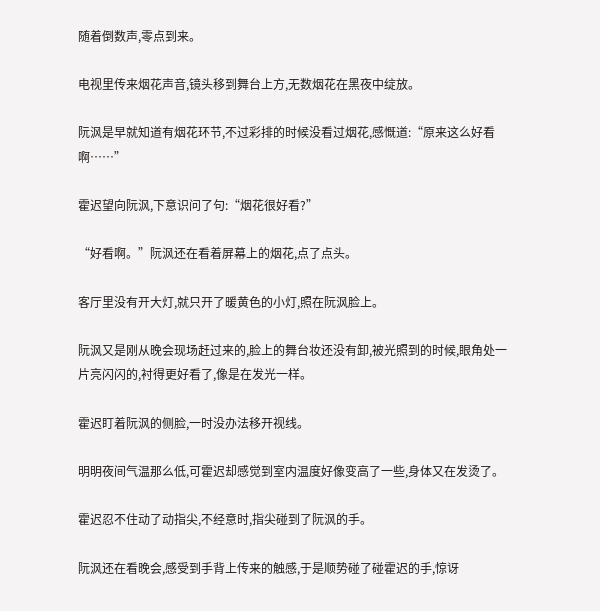随着倒数声,零点到来。

电视里传来烟花声音,镜头移到舞台上方,无数烟花在黑夜中绽放。

阮沨是早就知道有烟花环节,不过彩排的时候没看过烟花,感慨道:“原来这么好看啊……”

霍迟望向阮沨,下意识问了句:“烟花很好看?”

“好看啊。”阮沨还在看着屏幕上的烟花,点了点头。

客厅里没有开大灯,就只开了暖黄色的小灯,照在阮沨脸上。

阮沨又是刚从晚会现场赶过来的,脸上的舞台妆还没有卸,被光照到的时候,眼角处一片亮闪闪的,衬得更好看了,像是在发光一样。

霍迟盯着阮沨的侧脸,一时没办法移开视线。

明明夜间气温那么低,可霍迟却感觉到室内温度好像变高了一些,身体又在发烫了。

霍迟忍不住动了动指尖,不经意时,指尖碰到了阮沨的手。

阮沨还在看晚会,感受到手背上传来的触感,于是顺势碰了碰霍迟的手,惊讶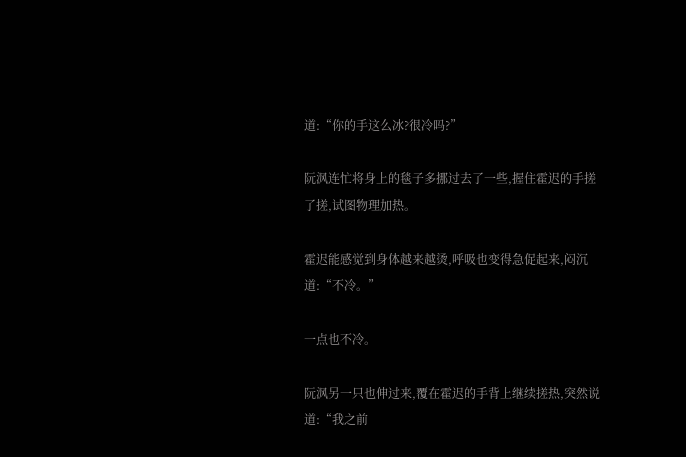道:“你的手这么冰?很冷吗?”

阮沨连忙将身上的毯子多挪过去了一些,握住霍迟的手搓了搓,试图物理加热。

霍迟能感觉到身体越来越烫,呼吸也变得急促起来,闷沉道:“不冷。”

一点也不冷。

阮沨另一只也伸过来,覆在霍迟的手背上继续搓热,突然说道:“我之前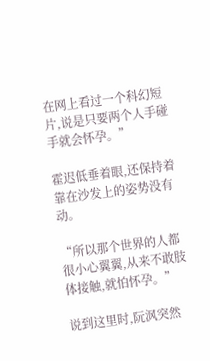在网上看过一个科幻短片,说是只要两个人手碰手就会怀孕。”

霍迟低垂着眼,还保持着靠在沙发上的姿势没有动。

“所以那个世界的人都很小心翼翼,从来不敢肢体接触,就怕怀孕。”

说到这里时,阮沨突然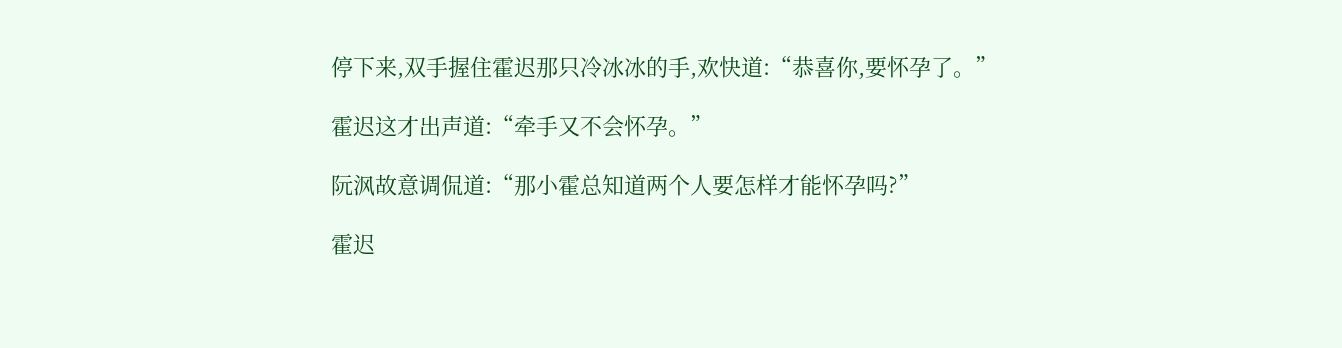停下来,双手握住霍迟那只冷冰冰的手,欢快道:“恭喜你,要怀孕了。”

霍迟这才出声道:“牵手又不会怀孕。”

阮沨故意调侃道:“那小霍总知道两个人要怎样才能怀孕吗?”

霍迟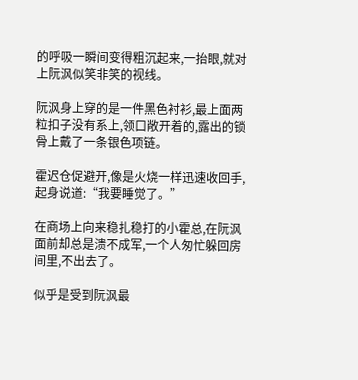的呼吸一瞬间变得粗沉起来,一抬眼,就对上阮沨似笑非笑的视线。

阮沨身上穿的是一件黑色衬衫,最上面两粒扣子没有系上,领口敞开着的,露出的锁骨上戴了一条银色项链。

霍迟仓促避开,像是火烧一样迅速收回手,起身说道:“我要睡觉了。”

在商场上向来稳扎稳打的小霍总,在阮沨面前却总是溃不成军,一个人匆忙躲回房间里,不出去了。

似乎是受到阮沨最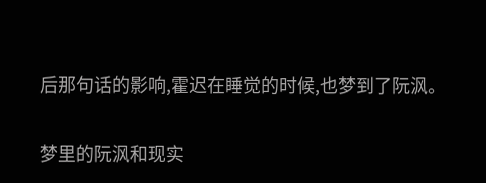后那句话的影响,霍迟在睡觉的时候,也梦到了阮沨。

梦里的阮沨和现实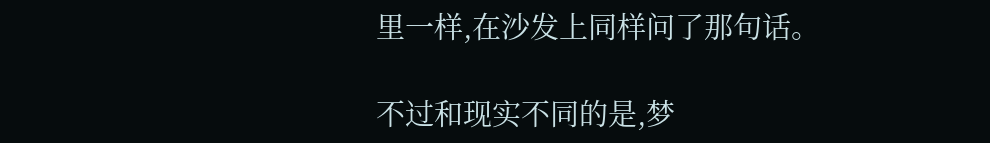里一样,在沙发上同样问了那句话。

不过和现实不同的是,梦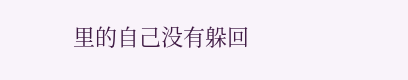里的自己没有躲回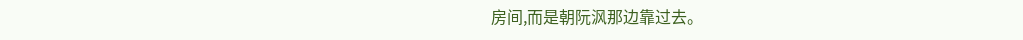房间,而是朝阮沨那边靠过去。